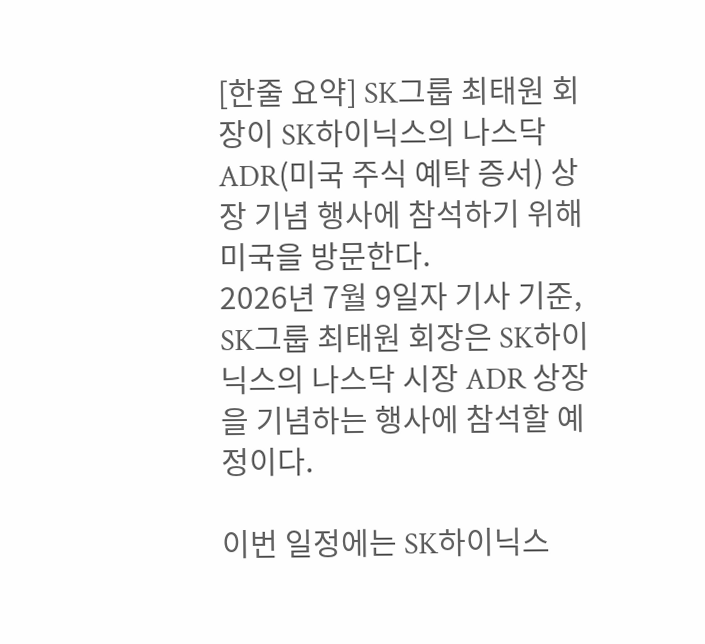[한줄 요약] SK그룹 최태원 회장이 SK하이닉스의 나스닥 ADR(미국 주식 예탁 증서) 상장 기념 행사에 참석하기 위해 미국을 방문한다.
2026년 7월 9일자 기사 기준, SK그룹 최태원 회장은 SK하이닉스의 나스닥 시장 ADR 상장을 기념하는 행사에 참석할 예정이다.

이번 일정에는 SK하이닉스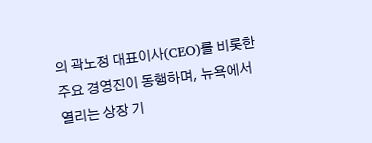의 곽노정 대표이사(CEO)를 비롯한 주요 경영진이 동행하며, 뉴욕에서 열리는 상장 기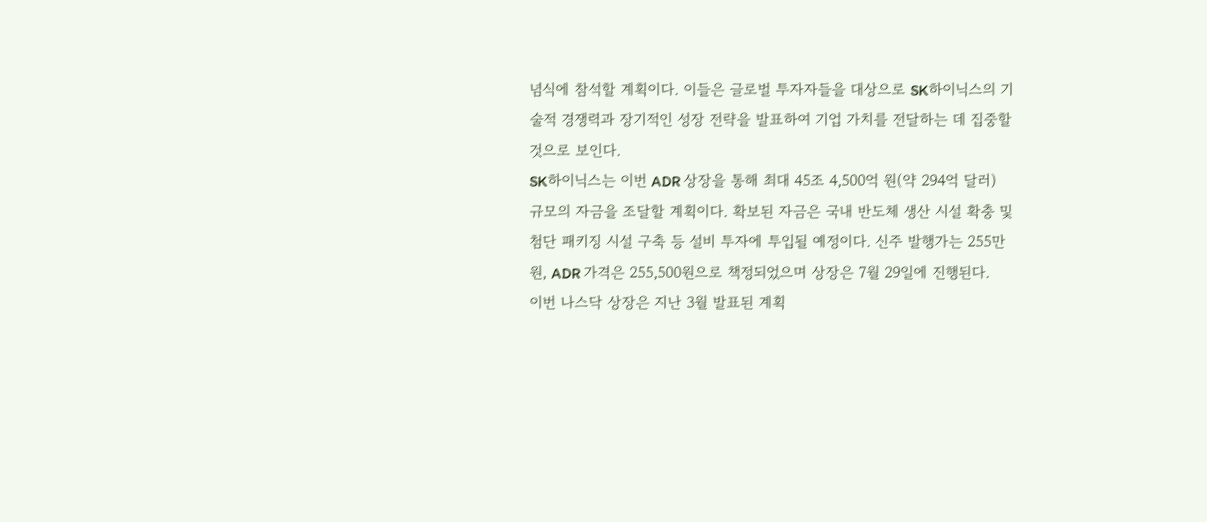념식에 참석할 계획이다. 이들은 글로벌 투자자들을 대상으로 SK하이닉스의 기술적 경쟁력과 장기적인 성장 전략을 발표하여 기업 가치를 전달하는 데 집중할 것으로 보인다.
SK하이닉스는 이번 ADR 상장을 통해 최대 45조 4,500억 원(약 294억 달러) 규모의 자금을 조달할 계획이다. 확보된 자금은 국내 반도체 생산 시설 확충 및 첨단 패키징 시설 구축 등 설비 투자에 투입될 예정이다. 신주 발행가는 255만 원, ADR 가격은 255,500원으로 책정되었으며 상장은 7월 29일에 진행된다.
이번 나스닥 상장은 지난 3월 발표된 계획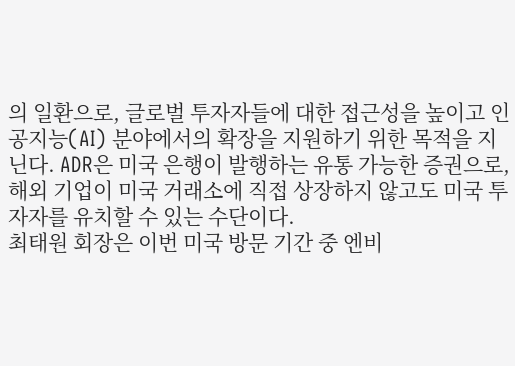의 일환으로, 글로벌 투자자들에 대한 접근성을 높이고 인공지능(AI) 분야에서의 확장을 지원하기 위한 목적을 지닌다. ADR은 미국 은행이 발행하는 유통 가능한 증권으로, 해외 기업이 미국 거래소에 직접 상장하지 않고도 미국 투자자를 유치할 수 있는 수단이다.
최태원 회장은 이번 미국 방문 기간 중 엔비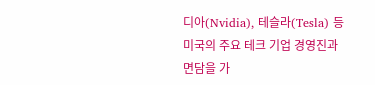디아(Nvidia), 테슬라(Tesla) 등 미국의 주요 테크 기업 경영진과 면담을 가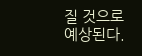질 것으로 예상된다.